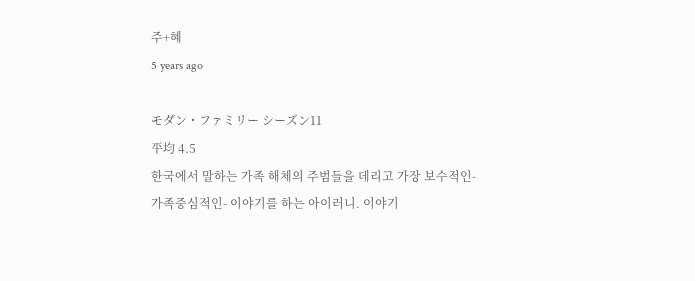주+혜
5 years ago

モダン・ファミリー シーズン11
平均 4.5
한국에서 말하는 가족 해체의 주범들을 데리고 가장 보수적인-가족중심적인- 이야기를 하는 아이러니. 이야기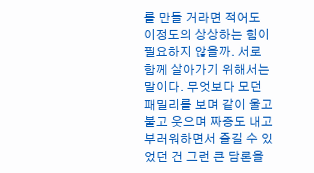를 만들 거라면 적어도 이정도의 상상하는 힘이 필요하지 않을까. 서로 함께 살아가기 위해서는 말이다. 무엇보다 모던 패밀리를 보며 같이 울고불고 웃으며 짜증도 내고 부러워하면서 즐길 수 있었던 건 그런 큰 담론을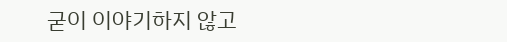굳이 이야기하지 않고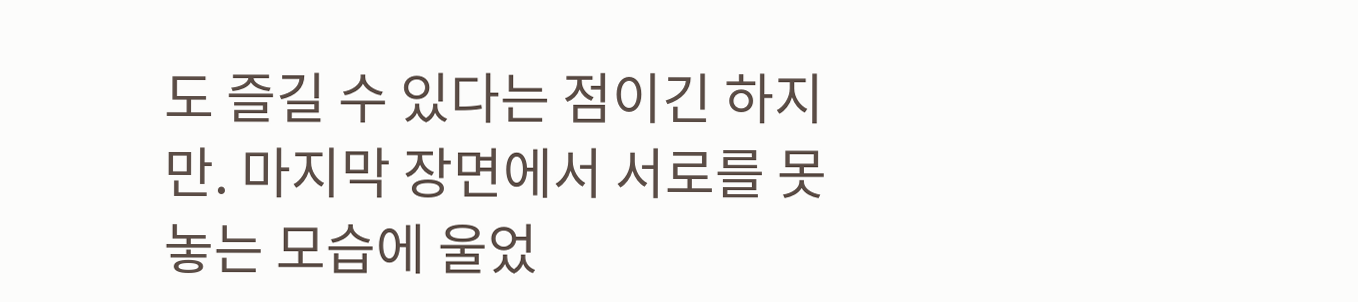도 즐길 수 있다는 점이긴 하지만. 마지막 장면에서 서로를 못 놓는 모습에 울었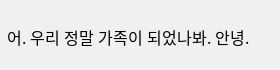어. 우리 정말 가족이 되었나봐. 안녕.